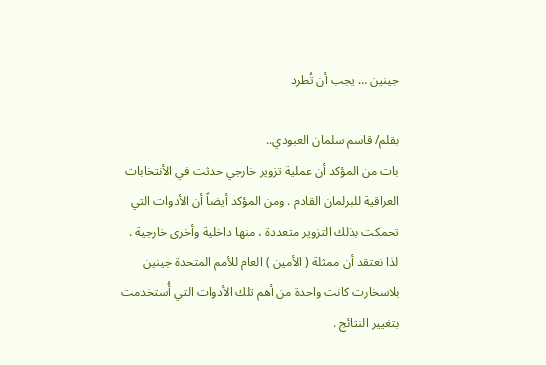جينين … يجب أن تُطرد

بقلم/ قاسم سلمان العبودي..
بات من المؤكد أن عملية تزوير خارجي حدثت في الأنتخابات العراقية للبرلمان القادم . ومن المؤكد أيضاً أن الأدوات التي تحمكت بذلك التزوير متعددة ، منها داخلية وأخرى خارجية . لذا نعتقد أن ممثلة ( الأمين ) العام للأمم المتحدة جينين بلاسخارت كانت واحدة من أهم تلك الأدوات التي أُستخدمت بتغيير النتائج .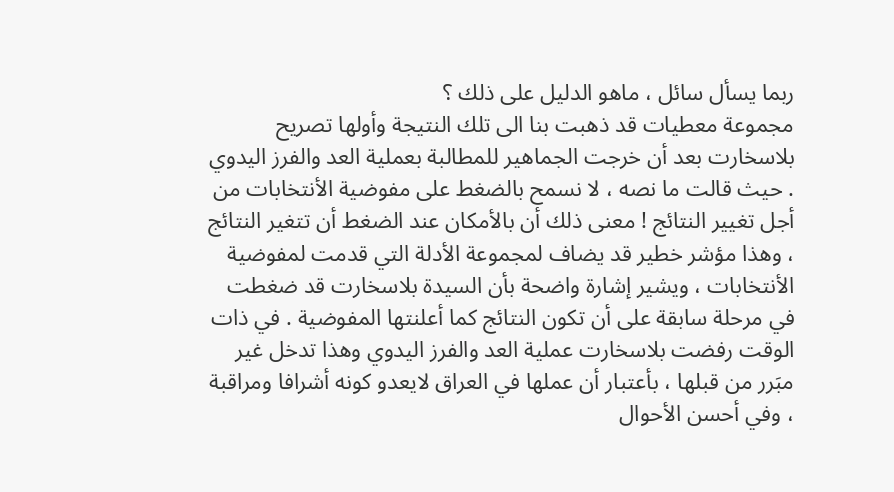ربما يسأل سائل ، ماهو الدليل على ذلك ؟
مجموعة معطيات قد ذهبت بنا الى تلك النتيجة وأولها تصريح بلاسخارت بعد أن خرجت الجماهير للمطالبة بعملية العد والفرز اليدوي . حيث قالت ما نصه ، لا نسمح بالضغط على مفوضية الأنتخابات من أجل تغيير النتائج ! معنى ذلك أن بالأمكان عند الضغط أن تتغير النتائج ، وهذا مؤشر خطير قد يضاف لمجموعة الأدلة التي قدمت لمفوضية الأنتخابات ، ويشير إشارة واضحة بأن السيدة بلاسخارت قد ضغطت في مرحلة سابقة على أن تكون النتائج كما أعلنتها المفوضية . في ذات الوقت رفضت بلاسخارت عملية العد والفرز اليدوي وهذا تدخل غير مبَرر من قبلها ، بأعتبار أن عملها في العراق لايعدو كونه أشرافا ومراقبة ، وفي أحسن الأحوال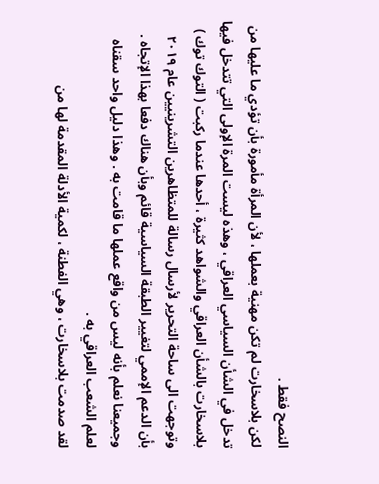النصح فقط .
لكن بلاسخارت لم تكن مهنية بعملها ، لأن المرأة مأمورة بأن تؤدي ما عليها من تدخل في الشأن السياسي العراقي ، وهذه ليست المرة الإولى التي تتدخل فيها بلاسخارت بالشأن العراقي والشواهد كثيرة ، أحدها عندما ركبت ( التوك توك ) وتوجهت الى ساحة التحرير لأرسال رسالة للمتظاهرين التشرينيين عام ٢٠١٩ بأن الدعم الإممي لتغيير الطبقة السياسية قائم وبأن هناك دفعا بهذا الإتجاه . وجميعنا نعلم بأنه ليس من واقع عملها ما قامت به . وهذا دليل واحد سقناه لعلم الشعب العراقي به .
لقد صدمت بلاسخارت ، وهي الفطنة ، لكمية الأدلة المقدمة لها من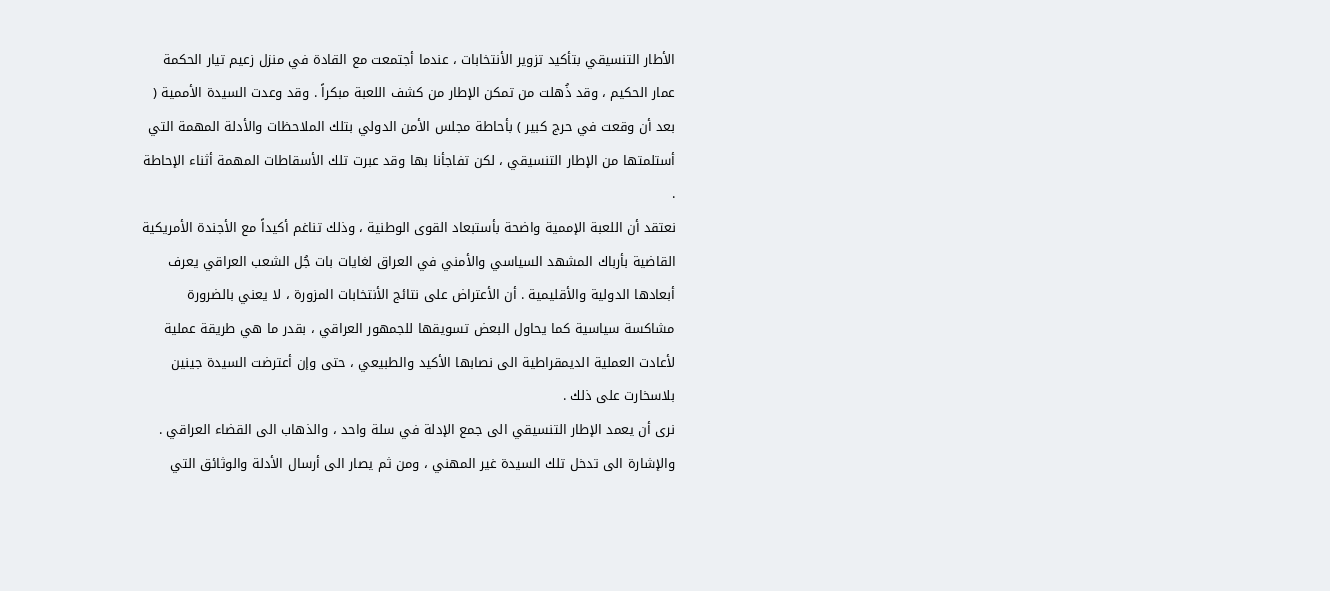الأطار التنسيقي بتأكيد تزوير الأنتخابات ، عندما أجتمعت مع القادة في منزل زعيم تيار الحكمة عمار الحكيم ، وقد ذُهلت من تمكن الإطار من كشف اللعبة مبكراً . وقد وعدت السيدة الأممية ( بعد أن وقعت في حرج كبير ) بأحاطة مجلس الأمن الدولي بتلك الملاحظات والأدلة المهمة التي أستلمتها من الإطار التنسيقي ، لكن تفاجأنا بها وقد عبرت تلك الأسقاطات المهمة أثناء الإحاطة .
نعتقد أن اللعبة الإممية واضحة بأستبعاد القوى الوطنية ، وذلك تناغم أكيداً مع الأجندة الأمريكية القاضية بأرباك المشهد السياسي والأمني في العراق لغايات بات جُل الشعب العراقي يعرف أبعادها الدولية والأقليمية . أن الأعتراض على نتائج الأنتخابات المزورة ، لا يعني بالضرورة مشاكسة سياسية كما يحاول البعض تسويقها للجمهور العراقي ، بقدر ما هي طريقة عملية لأعادت العملية الديمقراطية الى نصابها الأكيد والطبيعي ، حتى وإن أعترضت السيدة جينين بلاسخارت على ذلك .
نرى أن يعمد الإطار التنسيقي الى جمع الإدلة في سلة واحد ، والذهاب الى القضاء العراقي . والإشارة الى تدخل تلك السيدة غير المهني ، ومن ثم يصار الى أرسال الأدلة والوثائق التي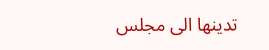تدينها الى مجلس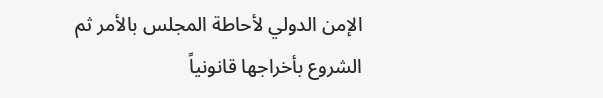الإمن الدولي لأحاطة المجلس بالأمر ثم الشروع بأخراجها قانونياً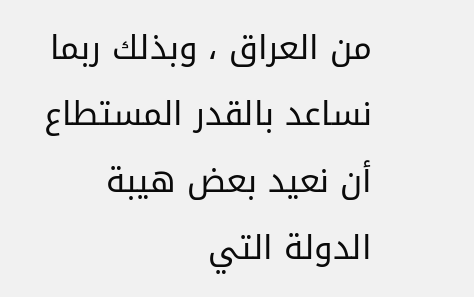من العراق ، وبذلك ربما نساعد بالقدر المستطاع أن نعيد بعض هيبة الدولة التي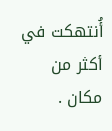أُنتهكت في أكثر من مكان .